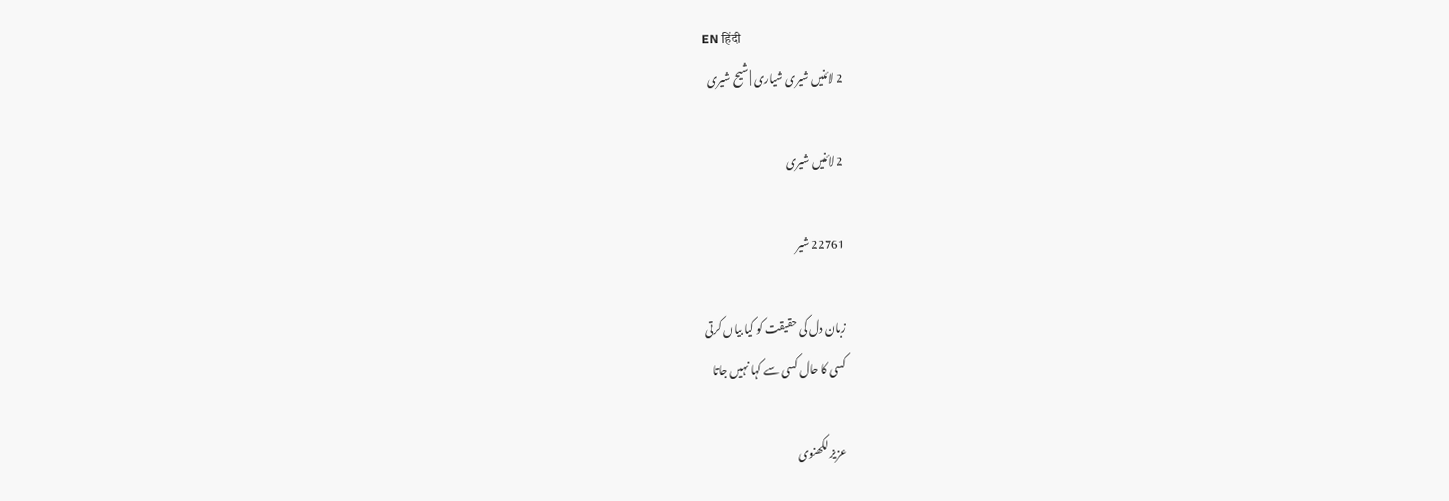EN हिंदी
2 لائنیں شیری شیاری | شیح شیری

2 لائنیں شیری

22761 شیر

زبان دل کی حقیقت کو کیا بیاں کرتی
کسی کا حال کسی سے کہا نہیں جاتا

عزیز لکھنوی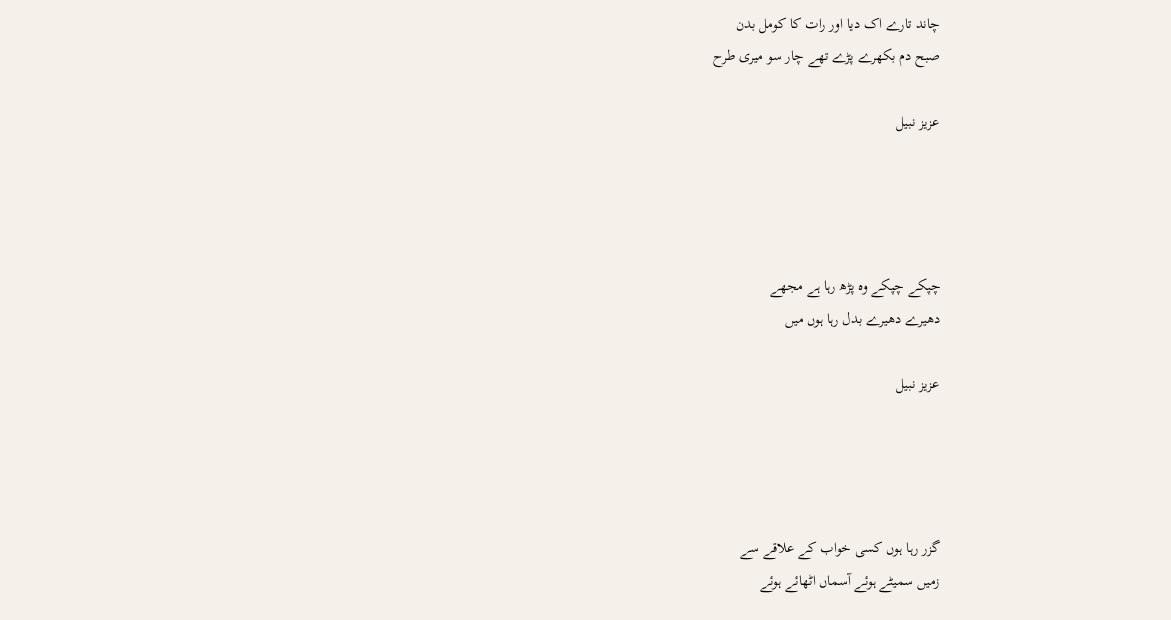چاند تارے اک دیا اور رات کا کومل بدن
صبح دم بکھرے پڑے تھے چار سو میری طرح

عزیز نبیل




چپکے چپکے وہ پڑھ رہا ہے مجھے
دھیرے دھیرے بدل رہا ہوں میں

عزیز نبیل




گزر رہا ہوں کسی خواب کے علاقے سے
زمیں سمیٹے ہوئے آسماں اٹھائے ہوئے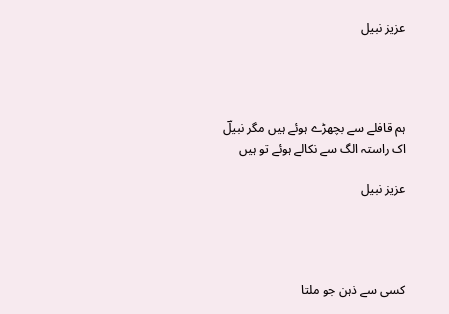عزیز نبیل




ہم قافلے سے بچھڑے ہوئے ہیں مگر نبیلؔ
اک راستہ الگ سے نکالے ہوئے تو ہیں

عزیز نبیل




کسی سے ذہن جو ملتا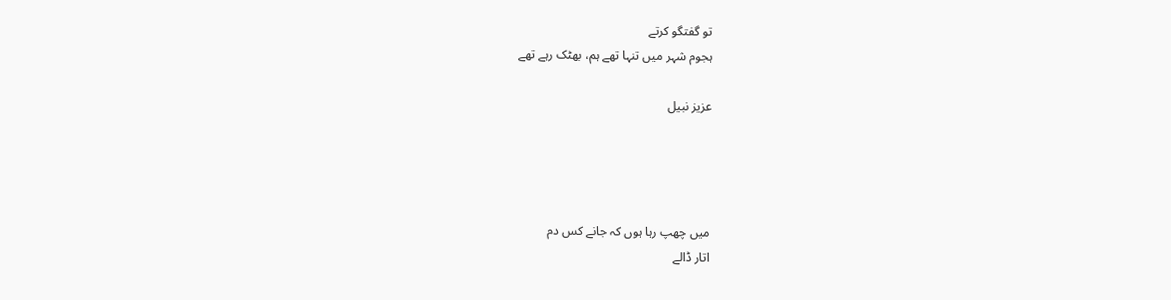تو گفتگو کرتے
ہجوم شہر میں تنہا تھے ہم، بھٹک رہے تھے

عزیز نبیل




میں چھپ رہا ہوں کہ جانے کس دم
اتار ڈالے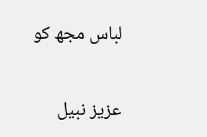لباس مجھ کو

عزیز نبیل